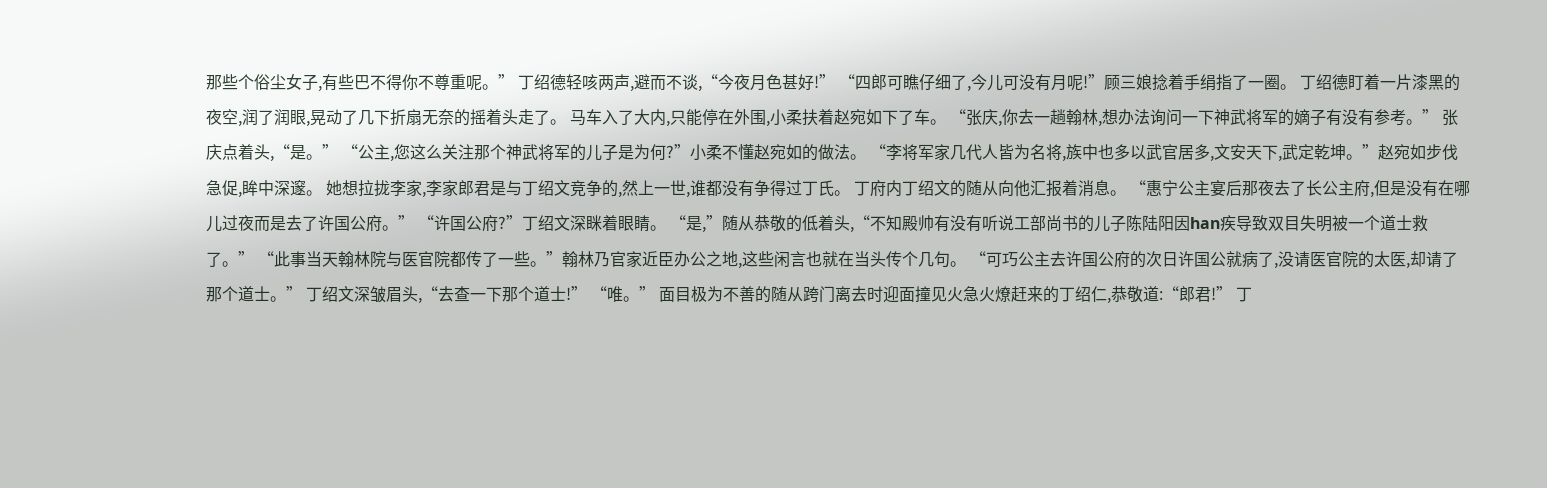那些个俗尘女子,有些巴不得你不尊重呢。” 丁绍德轻咳两声,避而不谈,“今夜月色甚好!” “四郎可瞧仔细了,今儿可没有月呢!”顾三娘捻着手绢指了一圈。 丁绍德盯着一片漆黑的夜空,润了润眼,晃动了几下折扇无奈的摇着头走了。 马车入了大内,只能停在外围,小柔扶着赵宛如下了车。 “张庆,你去一趟翰林,想办法询问一下神武将军的嫡子有没有参考。” 张庆点着头,“是。” “公主,您这么关注那个神武将军的儿子是为何?”小柔不懂赵宛如的做法。 “李将军家几代人皆为名将,族中也多以武官居多,文安天下,武定乾坤。”赵宛如步伐急促,眸中深邃。 她想拉拢李家,李家郎君是与丁绍文竞争的,然上一世,谁都没有争得过丁氏。 丁府内丁绍文的随从向他汇报着消息。 “惠宁公主宴后那夜去了长公主府,但是没有在哪儿过夜而是去了许国公府。” “许国公府?”丁绍文深眯着眼睛。 “是,”随从恭敬的低着头,“不知殿帅有没有听说工部尚书的儿子陈陆阳因han疾导致双目失明被一个道士救了。” “此事当天翰林院与医官院都传了一些。”翰林乃官家近臣办公之地,这些闲言也就在当头传个几句。 “可巧公主去许国公府的次日许国公就病了,没请医官院的太医,却请了那个道士。” 丁绍文深皱眉头,“去查一下那个道士!” “唯。” 面目极为不善的随从跨门离去时迎面撞见火急火燎赶来的丁绍仁,恭敬道:“郎君!” 丁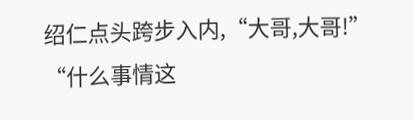绍仁点头跨步入内,“大哥,大哥!” “什么事情这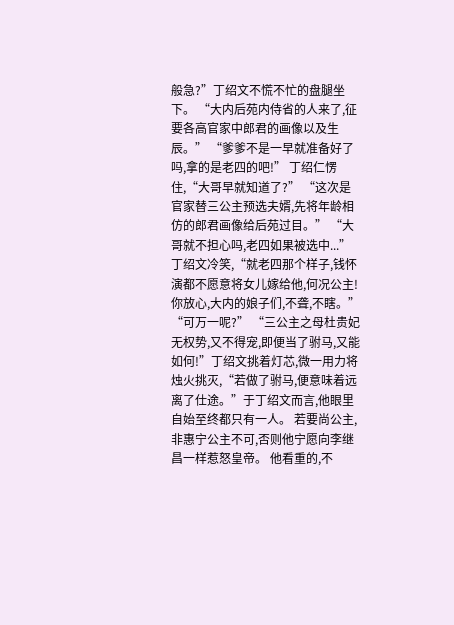般急?”丁绍文不慌不忙的盘腿坐下。 “大内后苑内侍省的人来了,征要各高官家中郎君的画像以及生辰。” “爹爹不是一早就准备好了吗,拿的是老四的吧!” 丁绍仁愣住,“大哥早就知道了?” “这次是官家替三公主预选夫婿,先将年龄相仿的郎君画像给后苑过目。” “大哥就不担心吗,老四如果被选中...” 丁绍文冷笑,“就老四那个样子,钱怀演都不愿意将女儿嫁给他,何况公主!你放心,大内的娘子们,不聋,不瞎。” “可万一呢?” “三公主之母杜贵妃无权势,又不得宠,即便当了驸马,又能如何!”丁绍文挑着灯芯,微一用力将烛火挑灭,“若做了驸马,便意味着远离了仕途。”于丁绍文而言,他眼里自始至终都只有一人。 若要尚公主,非惠宁公主不可,否则他宁愿向李继昌一样惹怒皇帝。 他看重的,不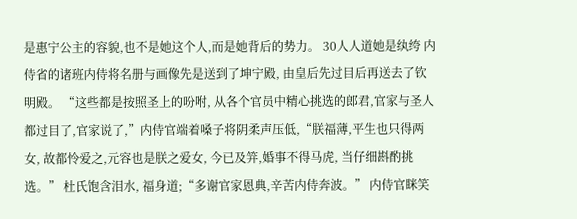是惠宁公主的容貌,也不是她这个人,而是她背后的势力。 30人人道她是纨绔 内侍省的诸班内侍将名册与画像先是送到了坤宁殿, 由皇后先过目后再送去了钦明殿。 “这些都是按照圣上的吩咐, 从各个官员中精心挑选的郎君,官家与圣人都过目了,官家说了,”内侍官端着嗓子将阴柔声压低,“朕福薄,平生也只得两女, 故都怜爱之,元容也是朕之爱女, 今已及笄,婚事不得马虎, 当仔细斟酌挑选。” 杜氏饱含泪水, 福身道;“多谢官家恩典,辛苦内侍奔波。” 内侍官眯笑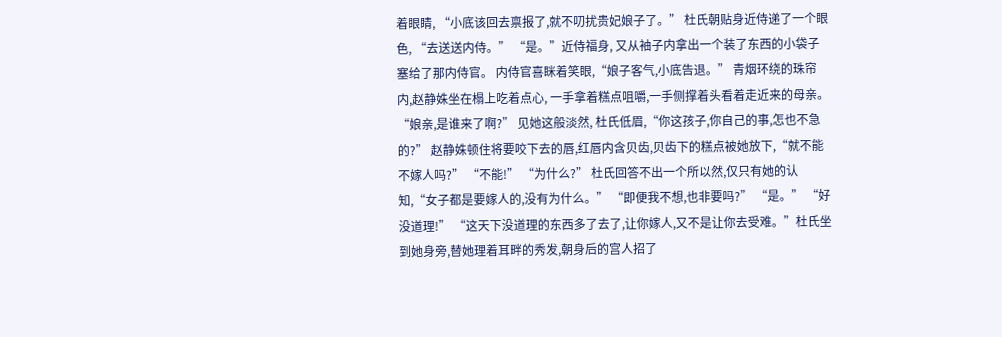着眼睛, “小底该回去禀报了,就不叨扰贵妃娘子了。” 杜氏朝贴身近侍递了一个眼色, “去送送内侍。” “是。”近侍福身, 又从袖子内拿出一个装了东西的小袋子塞给了那内侍官。 内侍官喜眯着笑眼,“娘子客气,小底告退。” 青烟环绕的珠帘内,赵静姝坐在榻上吃着点心, 一手拿着糕点咀嚼,一手侧撑着头看着走近来的母亲。 “娘亲,是谁来了啊?” 见她这般淡然, 杜氏低眉,“你这孩子,你自己的事,怎也不急的?” 赵静姝顿住将要咬下去的唇,红唇内含贝齿,贝齿下的糕点被她放下,“就不能不嫁人吗?” “不能!” “为什么?” 杜氏回答不出一个所以然,仅只有她的认知,“女子都是要嫁人的,没有为什么。” “即便我不想,也非要吗?” “是。” “好没道理!” “这天下没道理的东西多了去了,让你嫁人,又不是让你去受难。”杜氏坐到她身旁,替她理着耳畔的秀发,朝身后的宫人招了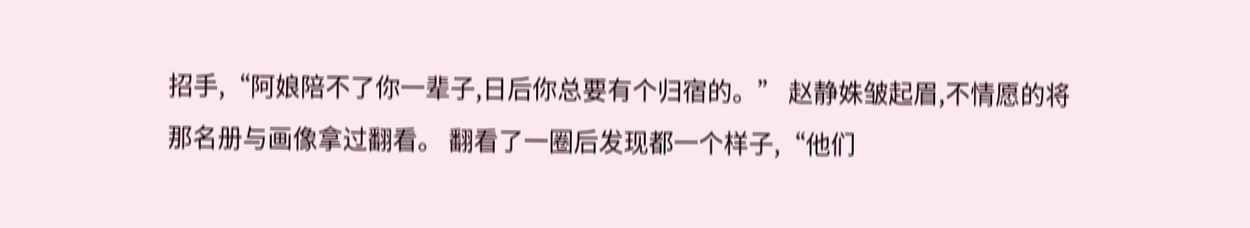招手,“阿娘陪不了你一辈子,日后你总要有个归宿的。” 赵静姝皱起眉,不情愿的将那名册与画像拿过翻看。 翻看了一圈后发现都一个样子,“他们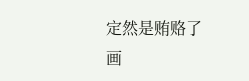定然是贿赂了画